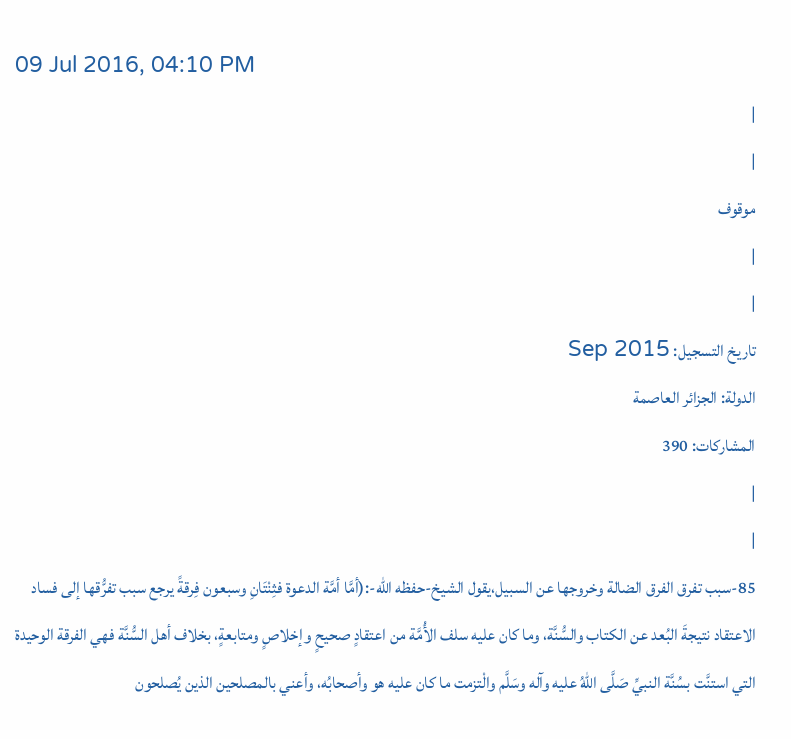09 Jul 2016, 04:10 PM
|
|
موقوف
|
|
تاريخ التسجيل: Sep 2015
الدولة: الجزائر العاصمة
المشاركات: 390
|
|
85-سبب تفرق الفرق الضالة وخروجها عن السبيل،يقول الشيخ-حفظه الله-:(أمَّا أمَّة الدعوة فثِنْتَانِ وسبعون فِرقةً يرجع سبب تفرُّقها إلى فساد الاعتقاد نتيجةَ البُعد عن الكتاب والسُّنَّة، وما كان عليه سلف الأُمَّة من اعتقادٍ صحيحٍ وإخلاصٍ ومتابعةٍ، بخلاف أهل السُّنَّة فهي الفرقة الوحيدة التي استنَّت بسُنَّة النبيِّ صَلَّى اللهُ عليه وآله وسَلَّم والْتزمت ما كان عليه هو وأصحابُه، وأعني بالمصلحين الذين يُصلحون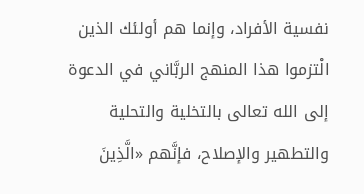نفسية الأفراد، وإنما هم أولئك الذين الْتزموا هذا المنهج الربَّاني في الدعوة إلى الله تعالى بالتخلية والتحلية والتطهير والإصلاح، فإنَّهم «الَّذِينَ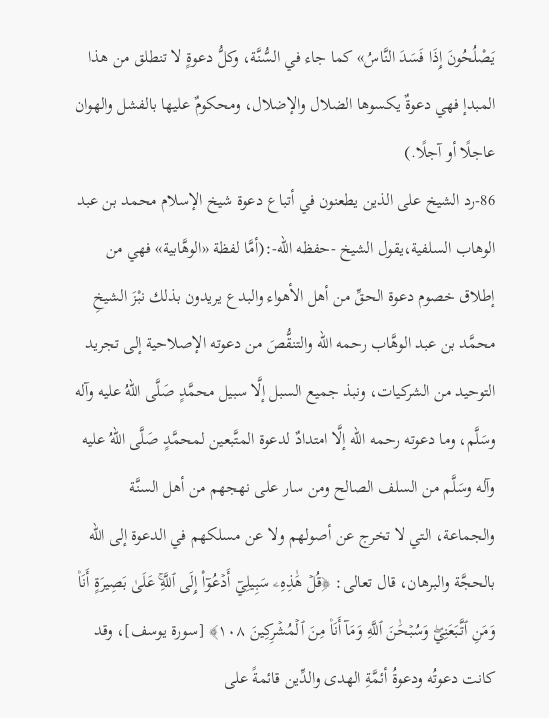يَصْلُحُونَ إِذَا فَسَدَ النَّاسُ» كما جاء في السُّنَّة، وكلُّ دعوةٍ لا تنطلق من هذا المبدإ فهي دعوةٌ يكسوها الضلال والإضلال، ومحكومٌ عليها بالفشل والهوان عاجلًا أو آجلًا.)
86-رد الشيخ على الذين يطعنون في أتباع دعوة شيخ الإسلام محمد بن عبد الوهاب السلفية،يقول الشيخ -حفظه الله-:(أمَّا لفظة «الوهَّابية» فهي من إطلاق خصوم دعوة الحقِّ من أهل الأهواء والبدع يريدون بذلك نبْزَ الشيخِ محمَّد بن عبد الوهَّاب رحمه الله والتنقُّصَ من دعوته الإصلاحية إلى تجريد التوحيد من الشركيات، ونبذ جميع السبل إلَّا سبيل محمَّدٍ صَلَّى اللهُ عليه وآله وسَلَّم، وما دعوته رحمه الله إلَّا امتدادٌ لدعوة المتَّبعين لمحمَّدٍ صَلَّى اللهُ عليه وآله وسَلَّم من السلف الصالح ومن سار على نهجهم من أهل السنَّة والجماعة، التي لا تخرج عن أصولهم ولا عن مسلكهم في الدعوة إلى الله بالحجَّة والبرهان، قال تعالى: ﴿قُلۡ هَٰذِهِۦ سَبِيلِيٓ أَدۡعُوٓاْ إِلَى ٱللَّهِۚ عَلَىٰ بَصِيرَةٍ أَنَا۠ وَمَنِ ٱتَّبَعَنِيۖ وَسُبۡحَٰنَ ٱللَّهِ وَمَآ أَنَا۠ مِنَ ٱلۡمُشۡرِكِينَ ١٠٨﴾ [سورة يوسف]، وقد كانت دعوتُه ودعوةُ أئمَّةِ الهدى والدِّين قائمةً على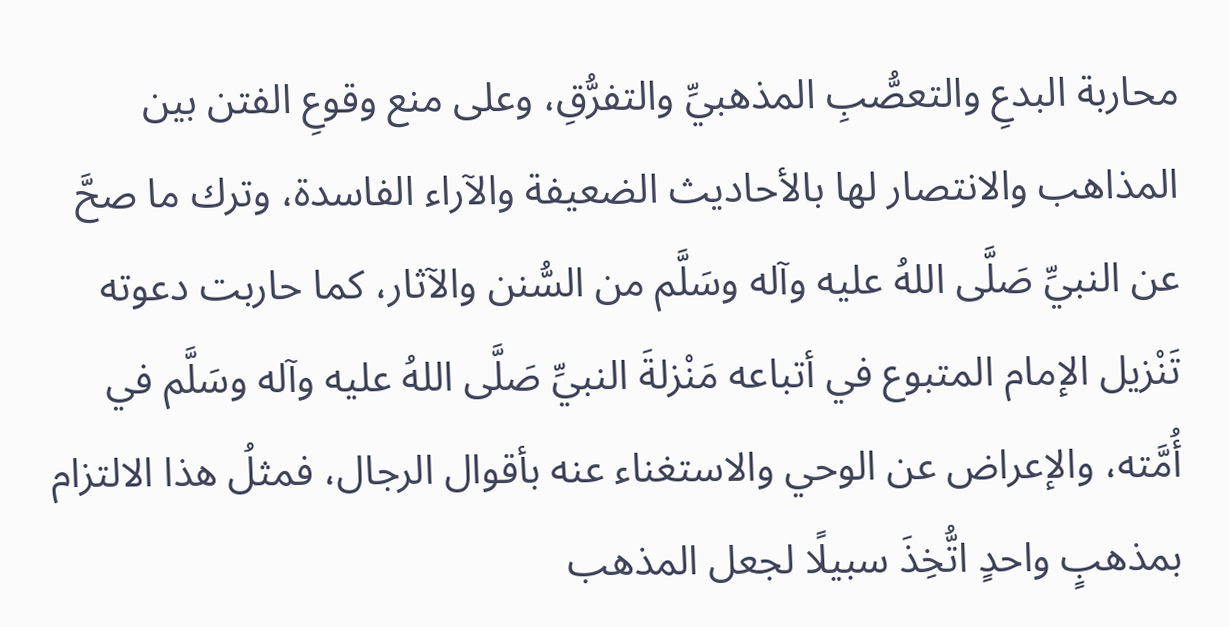محاربة البدعِ والتعصُّبِ المذهبيِّ والتفرُّقِ، وعلى منع وقوعِ الفتن بين المذاهب والانتصار لها بالأحاديث الضعيفة والآراء الفاسدة، وترك ما صحَّ عن النبيِّ صَلَّى اللهُ عليه وآله وسَلَّم من السُّنن والآثار، كما حاربت دعوته تَنْزيل الإمام المتبوع في أتباعه مَنْزلةَ النبيِّ صَلَّى اللهُ عليه وآله وسَلَّم في أُمَّته، والإعراض عن الوحي والاستغناء عنه بأقوال الرجال، فمثلُ هذا الالتزام بمذهبٍ واحدٍ اتُّخِذَ سبيلًا لجعل المذهب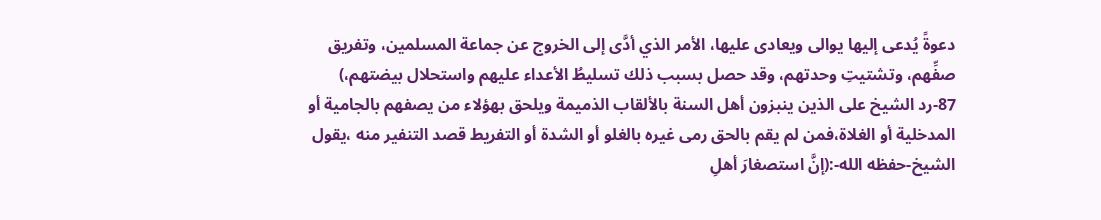دعوةً يُدعى إليها يوالى ويعادى عليها، الأمر الذي أدَّى إلى الخروج عن جماعة المسلمين، وتفريق صفِّهم، وتشتيتِ وحدتهم، وقد حصل بسبب ذلك تسليطُ الأعداء عليهم واستحلال بيضتهم،)
87-رد الشيخ على الذين ينبزون أهل السنة بالألقاب الذميمة ويلحق بهؤلاء من يصفهم بالجامية أو المدخلية أو الغلاة،فمن لم يقم بالحق رمى غيره بالغلو أو الشدة أو التفريط قصد التنفير منه ،يقول الشيخ-حفظه الله-:(إنَّ استصغارَ أهلِ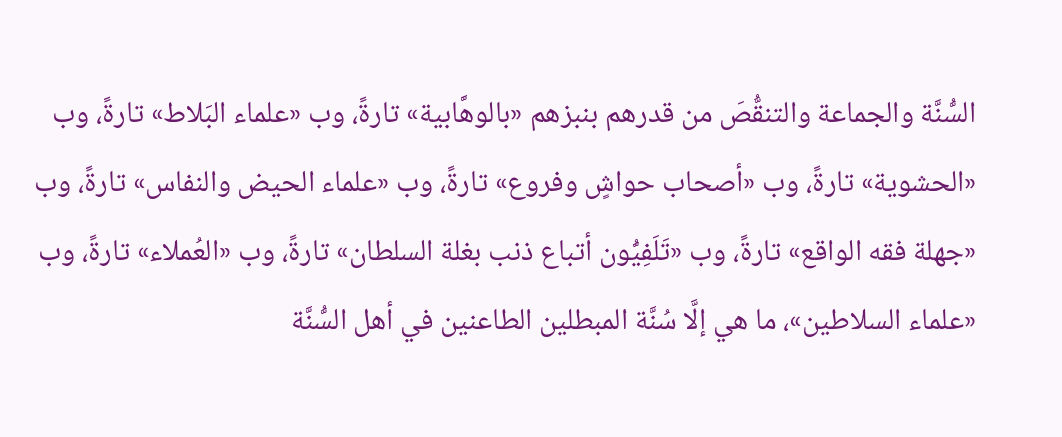السُّنَّة والجماعة والتنقُّصَ من قدرهم بنبزهم «بالوهَّابية» تارةً، وب «علماء البَلاط» تارةً، وب «الحشوية» تارةً، وب «أصحاب حواشٍ وفروع» تارةً، وب «علماء الحيض والنفاس» تارةً، وب «جهلة فقه الواقع» تارةً، وب «تَلَفِيُّون أتباع ذنب بغلة السلطان» تارةً، وب «العُملاء» تارةً، وب «علماء السلاطين»، ما هي إلَّا سُنَّة المبطلين الطاعنين في أهل السُّنَّة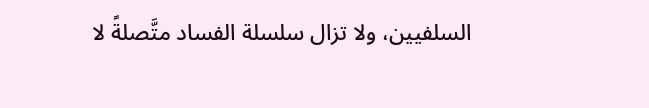السلفيين، ولا تزال سلسلة الفساد متَّصلةً لا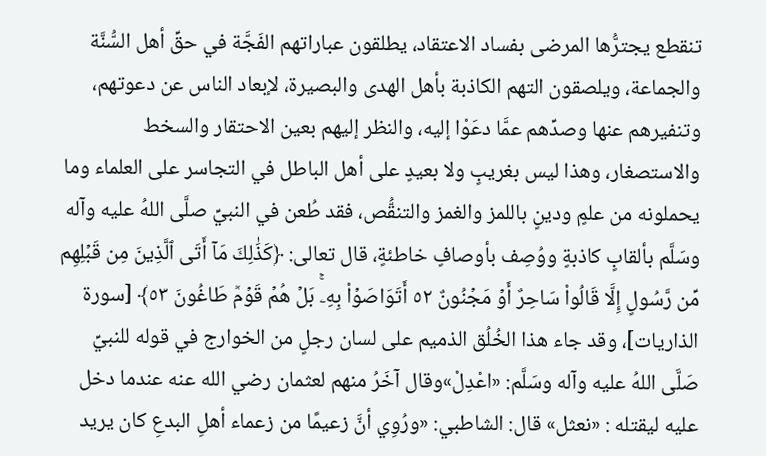تنقطع يجترُّها المرضى بفساد الاعتقاد، يطلقون عباراتهم الفَجَّة في حقِّ أهل السُّنَّة والجماعة، ويلصقون التهم الكاذبة بأهل الهدى والبصيرة، لإبعاد الناس عن دعوتهم، وتنفيرهم عنها وصدِّهم عمَّا دعَوْا إليه، والنظر إليهم بعين الاحتقار والسخط والاستصغار، وهذا ليس بغريبٍ ولا بعيدٍ على أهل الباطل في التجاسر على العلماء وما يحملونه من علمٍ ودينٍ باللمز والغمز والتنقُّص، فقد طُعن في النبيِّ صلَّى اللهُ عليه وآله وسَلَّم بألقابٍ كاذبةٍ ووُصِف بأوصافٍ خاطئةٍ، قال تعالى: ﴿كَذَٰلِكَ مَآ أَتَى ٱلَّذِينَ مِن قَبۡلِهِم مِّن رَّسُولٍ إِلَّا قَالُواْ سَاحِرٌ أَوۡ مَجۡنُونٌ ٥٢ أَتَوَاصَوۡاْ بِهِۦۚ بَلۡ هُمۡ قَوۡمٞ طَاغُونَ ٥٣﴾ [سورة الذاريات]، وقد جاء هذا الخُلُق الذميم على لسان رجلٍ من الخوارج في قوله للنبيِّ صَلَّى اللهُ عليه وآله وسَلَّم: «اعْدِلْ»وقال آخَرُ منهم لعثمان رضي الله عنه عندما دخل عليه ليقتله : «نعثل» قال: الشاطبي: «ورُوِي أنَّ زعيمًا من زعماء أهلِ البدعِ كان يريد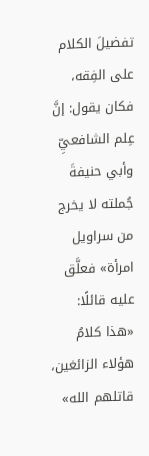تفضيلَ الكلام على الفِقه، فكان يقول: إنَّ عِلم الشافعيِّ وأبي حنيفةَ جُملته لا يخرج من سراويل امرأة» فعلَّق عليه قائلًا: «هذا كلامُ هؤلاء الزائغين، قاتلهم الله»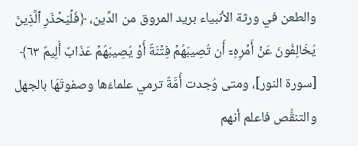والطعن في ورثة الأنبياء بريد المروق من الدِّين، ﴿فَلۡيَحۡذَرِ ٱلَّذِينَ يُخَالِفُونَ عَنۡ أَمۡرِهِۦٓ أَن تُصِيبَهُمۡ فِتۡنَةٌ أَوۡ يُصِيبَهُمۡ عَذَابٌ أَلِيمٌ ٦٣﴾ [سورة النور]، ومتى وُجدت أُمَّةٌ ترمي علماءَها وصفوتَهَا بالجهل والتنقُّص فاعلم أنهم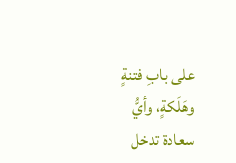على بابِ فتنةٍ وهَلَكةٍ، وأيُّ سعادة تدخل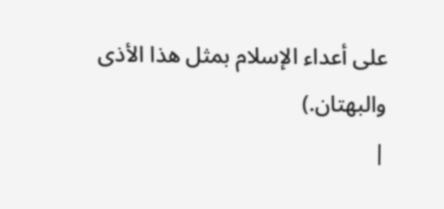على أعداء الإسلام بمثل هذا الأذى والبهتان.)
|